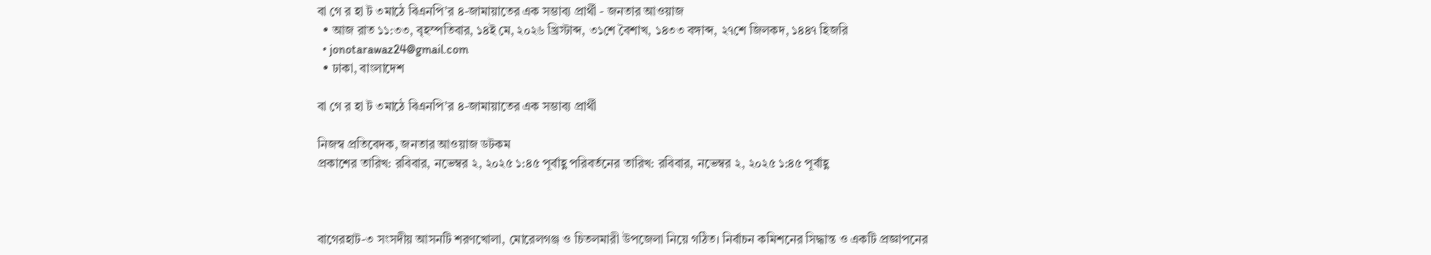বা গে র হা ট ৩মাঠে বিএনপি’র ৪-জামায়াতের এক সম্ভাব্য প্রার্থী - জনতার আওয়াজ
  • আজ রাত ১১:৩৩, বৃহস্পতিবার, ১৪ই মে, ২০২৬ খ্রিস্টাব্দ, ৩১শে বৈশাখ, ১৪৩৩ বঙ্গাব্দ, ২৭শে জিলকদ, ১৪৪৭ হিজরি
  • jonotarawaz24@gmail.com
  • ঢাকা, বাংলাদেশ

বা গে র হা ট ৩মাঠে বিএনপি’র ৪-জামায়াতের এক সম্ভাব্য প্রার্থী

নিজস্ব প্রতিবেদক, জনতার আওয়াজ ডটকম
প্রকাশের তারিখ: রবিবার, নভেম্বর ২, ২০২৫ ১:৪৫ পূর্বাহ্ণ পরিবর্তনের তারিখ: রবিবার, নভেম্বর ২, ২০২৫ ১:৪৫ পূর্বাহ্ণ



বাগেরহাট-৩ সংসদীয় আসনটি শরণখোলা, মোরেলগঞ্জ ও চিতলমারী উপজেলা নিয়ে গঠিত। নির্বাচন কমিশনের সিদ্ধান্ত ও একটি প্রজ্ঞাপনের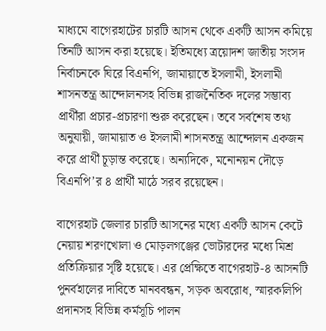মাধ্যমে বাগেরহাটের চারটি আসন থেকে একটি আসন কমিয়ে তিনটি আসন করা হয়েছে। ইতিমধ্যে ত্রয়োদশ জাতীয় সংসদ নির্বাচনকে ঘিরে বিএনপি, জামায়াতে ইসলামী, ইসলামী শাসনতন্ত্র আন্দোলনসহ বিভিন্ন রাজনৈতিক দলের সম্ভাব্য প্রার্থীরা প্রচার-প্রচারণা শুরু করেছেন। তবে সর্বশেষ তথ্য অনুযায়ী, জামায়াত ও ইসলামী শাসনতন্ত্র আন্দোলন একজন করে প্রার্থী চূড়ান্ত করেছে। অন্যদিকে, মনোনয়ন দৌড়ে বিএনপি’র ৪ প্রার্থী মাঠে সরব রয়েছেন।

বাগেরহাট জেলার চারটি আসনের মধ্যে একটি আসন কেটে নেয়ায় শরণখোলা ও মোড়লগঞ্জের ভোটারদের মধ্যে মিশ্র প্রতিক্রিয়ার সৃষ্টি হয়েছে। এর প্রেক্ষিতে বাগেরহাট-৪ আসনটি পুনর্বহালের দাবিতে মানববন্ধন, সড়ক অবরোধ, স্মারকলিপি প্রদানসহ বিভিন্ন কর্মসূচি পালন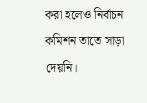করা হলেও নির্বাচন কমিশন তাতে সাড়া দেয়নি।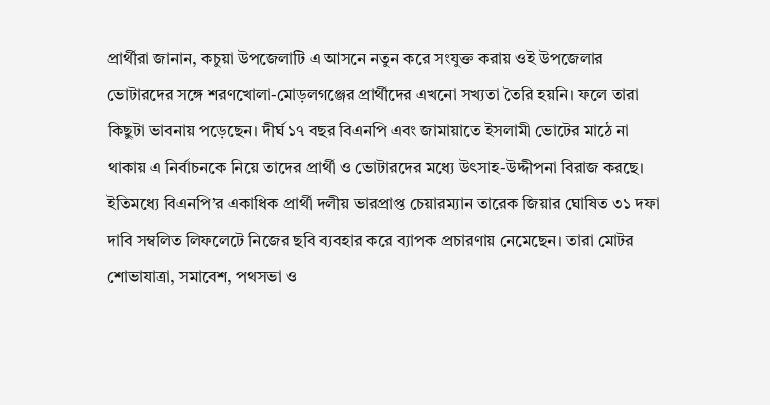প্রার্থীরা জানান, কচুয়া উপজেলাটি এ আসনে নতুন করে সংযুক্ত করায় ওই উপজেলার ভোটারদের সঙ্গে শরণখোলা-মোড়লগঞ্জের প্রার্থীদের এখনো সখ্যতা তৈরি হয়নি। ফলে তারা কিছুটা ভাবনায় পড়েছেন। দীর্ঘ ১৭ বছর বিএনপি এবং জামায়াতে ইসলামী ভোটের মাঠে না থাকায় এ নির্বাচনকে নিয়ে তাদের প্রার্থী ও ভোটারদের মধ্যে উৎসাহ-উদ্দীপনা বিরাজ করছে। ইতিমধ্যে বিএনপি’র একাধিক প্রার্থী দলীয় ভারপ্রাপ্ত চেয়ারম্যান তারেক জিয়ার ঘোষিত ৩১ দফা দাবি সম্বলিত লিফলেটে নিজের ছবি ব্যবহার করে ব্যাপক প্রচারণায় নেমেছেন। তারা মোটর শোভাযাত্রা, সমাবেশ, পথসভা ও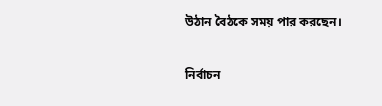উঠান বৈঠকে সময় পার করছেন।

নির্বাচন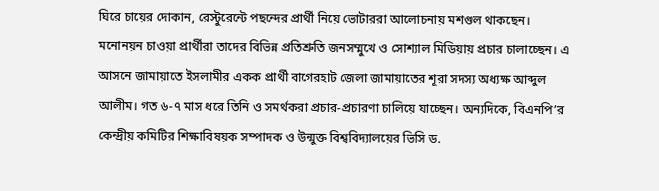ঘিরে চায়ের দোকান, রেস্টুরেন্টে পছন্দের প্রার্থী নিয়ে ভোটাররা আলোচনায় মশগুল থাকছেন। মনোনয়ন চাওয়া প্রার্থীরা তাদের বিভিন্ন প্রতিশ্রুতি জনসম্মুখে ও সোশ্যাল মিডিয়ায় প্রচার চালাচ্ছেন। এ আসনে জামায়াতে ইসলামীর একক প্রার্থী বাগেরহাট জেলা জামায়াতের শূরা সদস্য অধ্যক্ষ আব্দুল আলীম। গত ৬-৭ মাস ধরে তিনি ও সমর্থকরা প্রচার-প্রচারণা চালিয়ে যাচ্ছেন। অন্যদিকে, বিএনপি’র কেন্দ্রীয় কমিটির শিক্ষাবিষয়ক সম্পাদক ও উন্মুক্ত বিশ্ববিদ্যালয়ের ভিসি ড.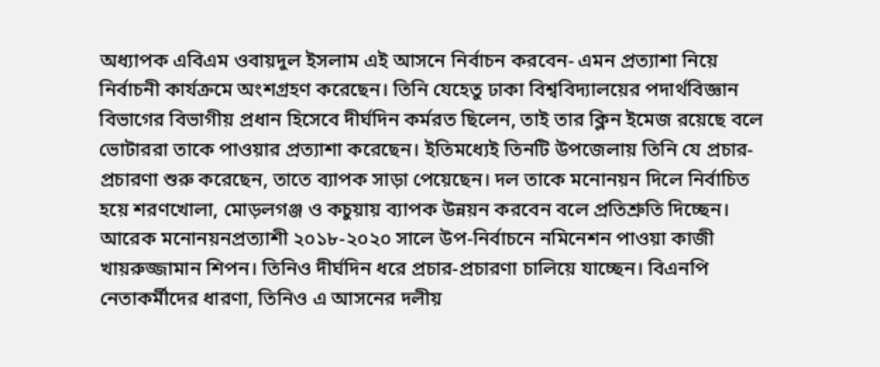অধ্যাপক এবিএম ওবায়দুল ইসলাম এই আসনে নির্বাচন করবেন- এমন প্রত্যাশা নিয়ে নির্বাচনী কার্যক্রমে অংশগ্রহণ করেছেন। তিনি যেহেতু ঢাকা বিশ্ববিদ্যালয়ের পদার্থবিজ্ঞান বিভাগের বিভাগীয় প্রধান হিসেবে দীর্ঘদিন কর্মরত ছিলেন, তাই তার ক্লিন ইমেজ রয়েছে বলে ভোটাররা তাকে পাওয়ার প্রত্যাশা করেছেন। ইতিমধ্যেই তিনটি উপজেলায় তিনি যে প্রচার-প্রচারণা শুরু করেছেন, তাতে ব্যাপক সাড়া পেয়েছেন। দল তাকে মনোনয়ন দিলে নির্বাচিত হয়ে শরণখোলা, মোড়লগঞ্জ ও কচুয়ায় ব্যাপক উন্নয়ন করবেন বলে প্রতিশ্রুতি দিচ্ছেন। আরেক মনোনয়নপ্রত্যাশী ২০১৮-২০২০ সালে উপ-নির্বাচনে নমিনেশন পাওয়া কাজী খায়রুজ্জামান শিপন। তিনিও দীর্ঘদিন ধরে প্রচার-প্রচারণা চালিয়ে যাচ্ছেন। বিএনপি নেতাকর্মীদের ধারণা, তিনিও এ আসনের দলীয়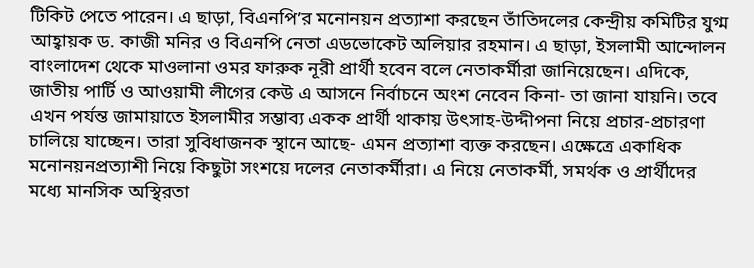টিকিট পেতে পারেন। এ ছাড়া, বিএনপি’র মনোনয়ন প্রত্যাশা করছেন তাঁতিদলের কেন্দ্রীয় কমিটির যুগ্ম আহ্বায়ক ড. কাজী মনির ও বিএনপি নেতা এডভোকেট অলিয়ার রহমান। এ ছাড়া, ইসলামী আন্দোলন বাংলাদেশ থেকে মাওলানা ওমর ফারুক নূরী প্রার্থী হবেন বলে নেতাকর্মীরা জানিয়েছেন। এদিকে, জাতীয় পার্টি ও আওয়ামী লীগের কেউ এ আসনে নির্বাচনে অংশ নেবেন কিনা- তা জানা যায়নি। তবে এখন পর্যন্ত জামায়াতে ইসলামীর সম্ভাব্য একক প্রার্থী থাকায় উৎসাহ-উদ্দীপনা নিয়ে প্রচার-প্রচারণা চালিয়ে যাচ্ছেন। তারা সুবিধাজনক স্থানে আছে- এমন প্রত্যাশা ব্যক্ত করছেন। এক্ষেত্রে একাধিক মনোনয়নপ্রত্যাশী নিয়ে কিছুটা সংশয়ে দলের নেতাকর্মীরা। এ নিয়ে নেতাকর্মী, সমর্থক ও প্রার্থীদের মধ্যে মানসিক অস্থিরতা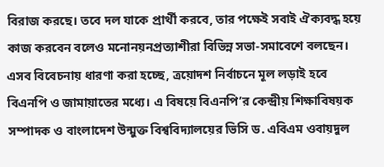বিরাজ করছে। তবে দল যাকে প্রার্থী করবে, তার পক্ষেই সবাই ঐক্যবদ্ধ হয়ে কাজ করবেন বলেও মনোনয়নপ্রত্যাশীরা বিভিন্ন সভা-সমাবেশে বলছেন। এসব বিবেচনায় ধারণা করা হচ্ছে, ত্রয়োদশ নির্বাচনে মূল লড়াই হবে বিএনপি ও জামায়াতের মধ্যে। এ বিষয়ে বিএনপি’র কেন্দ্রীয় শিক্ষাবিষয়ক সম্পাদক ও বাংলাদেশ উন্মুক্ত বিশ্ববিদ্যালয়ের ভিসি ড. এবিএম ওবায়দুল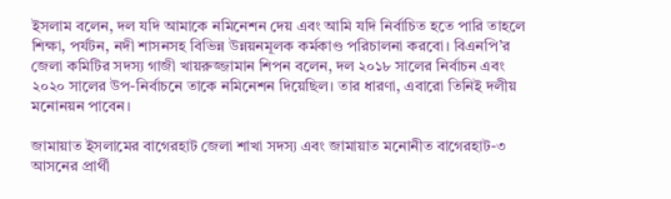ইসলাম বলেন, দল যদি আমাকে নমিনেশন দেয় এবং আমি যদি নির্বাচিত হতে পারি তাহলে শিক্ষা, পর্যটন, নদী শাসনসহ বিভিন্ন উন্নয়নমূলক কর্মকাণ্ড পরিচালনা করবো। বিএনপি’র জেলা কমিটির সদস্য গাজী খায়রুজ্জামান শিপন বলেন, দল ২০১৮ সালের নির্বাচন এবং ২০২০ সালের উপ-নির্বাচনে তাকে নমিনেশন দিয়েছিল। তার ধারণা, এবারো তিনিই দলীয় মনোনয়ন পাবেন।

জামায়াত ইসলামের বাগেরহাট জেলা শাখা সদস্য এবং জামায়াত মনোনীত বাগেরহাট-৩ আসনের প্রার্থী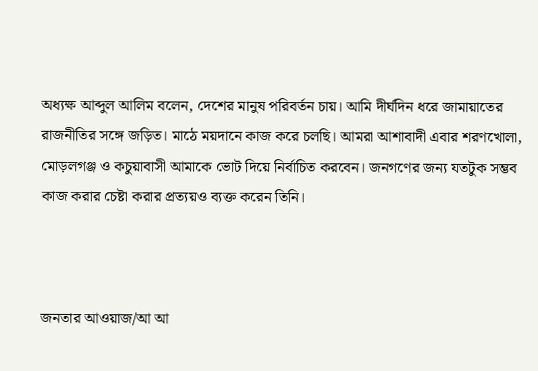অধ্যক্ষ আব্দুল আলিম বলেন, দেশের মানুষ পরিবর্তন চায়। আমি দীর্ঘদিন ধরে জামায়াতের রাজনীতির সঙ্গে জড়িত। মাঠে ময়দানে কাজ করে চলছি। আমরা আশাবাদী এবার শরণখোলা, মোড়লগঞ্জ ও কচুয়াবাসী আমাকে ভোট দিয়ে নির্বাচিত করবেন। জনগণের জন্য যতটুক সম্ভব কাজ করার চেষ্টা করার প্রত্যয়ও ব্যক্ত করেন তিনি।



জনতার আওয়াজ/আ আ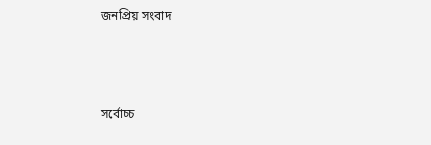জনপ্রিয় সংবাদ



সর্বোচ্চ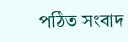পঠিত সংবাদ